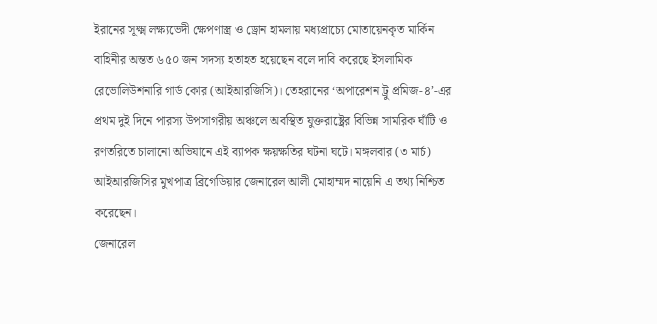ইরানের সূক্ষ্ম লক্ষ্যভেদী ক্ষেপণাস্ত্র ও ড্রোন হামলায় মধ্যপ্রাচ্যে মোতায়েনকৃত মার্কিন বাহিনীর অন্তত ৬৫০ জন সদস্য হতাহত হয়েছেন বলে দাবি করেছে ইসলামিক রেভোলিউশনারি গার্ড কোর (আইআরজিসি)। তেহরানের ‘অপারেশন ট্রু প্রমিজ-৪’-এর প্রথম দুই দিনে পারস্য উপসাগরীয় অঞ্চলে অবস্থিত যুক্তরাষ্ট্রের বিভিন্ন সামরিক ঘাঁটি ও রণতরিতে চালানো অভিযানে এই ব্যাপক ক্ষয়ক্ষতির ঘটনা ঘটে। মঙ্গলবার (৩ মার্চ) আইআরজিসির মুখপাত্র ব্রিগেডিয়ার জেনারেল আলী মোহাম্মদ নায়েনি এ তথ্য নিশ্চিত করেছেন।
জেনারেল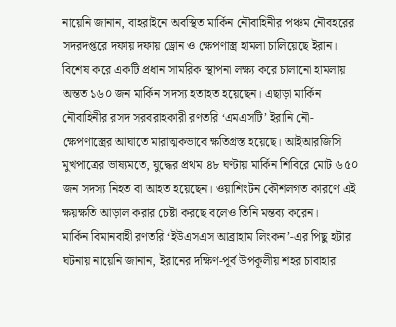নায়েনি জানান, বাহরাইনে অবস্থিত মার্কিন নৌবাহিনীর পঞ্চম নৌবহরের সদরদপ্তরে দফায় দফায় ড্রোন ও ক্ষেপণাস্ত্র হামলা চালিয়েছে ইরান। বিশেষ করে একটি প্রধান সামরিক স্থাপনা লক্ষ্য করে চালানো হামলায় অন্তত ১৬০ জন মার্কিন সদস্য হতাহত হয়েছেন। এছাড়া মার্কিন নৌবাহিনীর রসদ সরবরাহকারী রণতরি ‘এমএসটি’ ইরানি নৌ-ক্ষেপণাস্ত্রের আঘাতে মারাত্মকভাবে ক্ষতিগ্রস্ত হয়েছে। আইআরজিসি মুখপাত্রের ভাষ্যমতে, যুদ্ধের প্রথম ৪৮ ঘণ্টায় মার্কিন শিবিরে মোট ৬৫০ জন সদস্য নিহত বা আহত হয়েছেন। ওয়াশিংটন কৌশলগত কারণে এই ক্ষয়ক্ষতি আড়াল করার চেষ্টা করছে বলেও তিনি মন্তব্য করেন।
মার্কিন বিমানবাহী রণতরি ‘ইউএসএস আব্রাহাম লিংকন’-এর পিছু হটার ঘটনায় নায়েনি জানান, ইরানের দক্ষিণ-পূর্ব উপকূলীয় শহর চাবাহার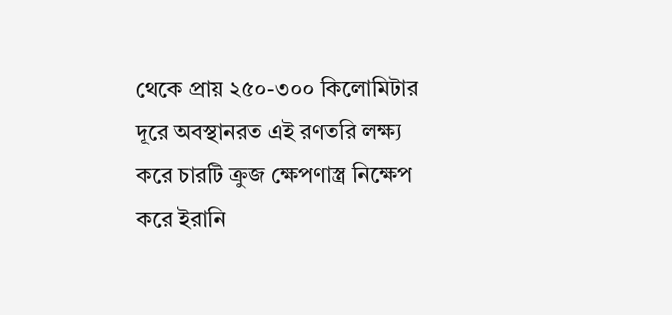থেকে প্রায় ২৫০-৩০০ কিলোমিটার দূরে অবস্থানরত এই রণতরি লক্ষ্য করে চারটি ক্রুজ ক্ষেপণাস্ত্র নিক্ষেপ করে ইরানি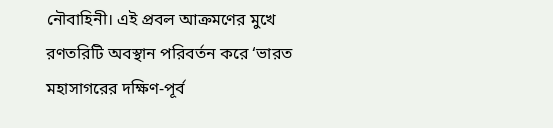নৌবাহিনী। এই প্রবল আক্রমণের মুখে রণতরিটি অবস্থান পরিবর্তন করে ‘ভারত মহাসাগরের দক্ষিণ-পূর্ব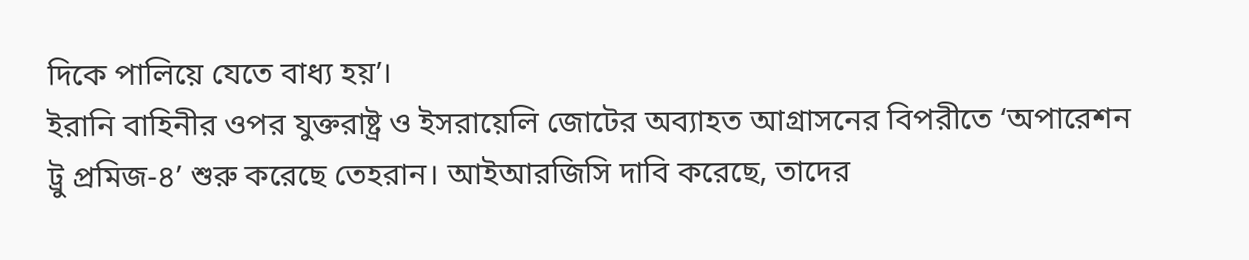দিকে পালিয়ে যেতে বাধ্য হয়’।
ইরানি বাহিনীর ওপর যুক্তরাষ্ট্র ও ইসরায়েলি জোটের অব্যাহত আগ্রাসনের বিপরীতে ‘অপারেশন ট্রু প্রমিজ-৪’ শুরু করেছে তেহরান। আইআরজিসি দাবি করেছে, তাদের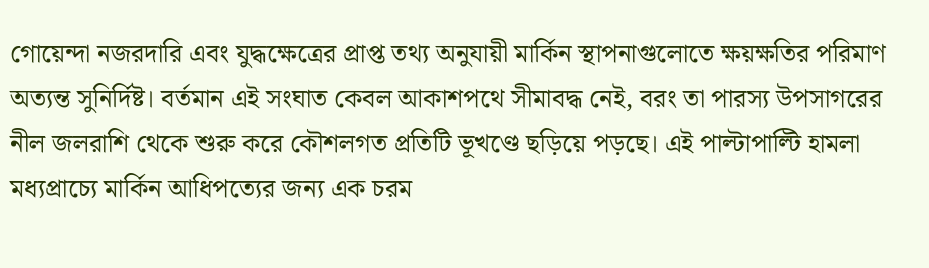গোয়েন্দা নজরদারি এবং যুদ্ধক্ষেত্রের প্রাপ্ত তথ্য অনুযায়ী মার্কিন স্থাপনাগুলোতে ক্ষয়ক্ষতির পরিমাণ অত্যন্ত সুনির্দিষ্ট। বর্তমান এই সংঘাত কেবল আকাশপথে সীমাবদ্ধ নেই, বরং তা পারস্য উপসাগরের নীল জলরাশি থেকে শুরু করে কৌশলগত প্রতিটি ভূখণ্ডে ছড়িয়ে পড়ছে। এই পাল্টাপাল্টি হামলা মধ্যপ্রাচ্যে মার্কিন আধিপত্যের জন্য এক চরম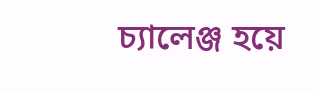চ্যালেঞ্জ হয়ে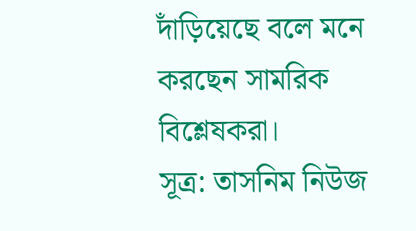দাঁড়িয়েছে বলে মনে করছেন সামরিক বিশ্লেষকরা।
সূত্র: তাসনিম নিউজ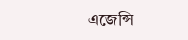এজেন্সি